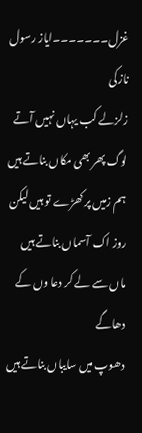غزل۔۔۔۔۔۔۔ایاز رسول نازکی
زلزلے کب یہاں نہیں آتے
لوگ پھر بھی مکاں بناتے ہیں
ہم زمیں پر کھڑے تو ہیں لیکن
روز اک آسماں بناتے ہیں
ماں سے لے کر دعا وں کے دھاگے
دھوپ میں سایباں بناتے ہیں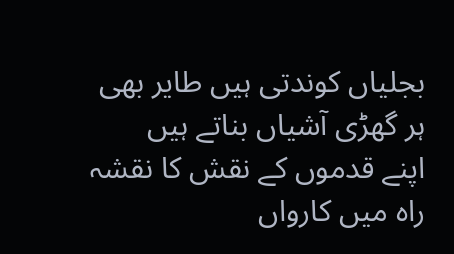بجلیاں کوندتی ہیں طایر بھی
ہر گھڑی آشیاں بناتے ہیں
اپنے قدموں کے نقش کا نقشہ
راہ میں کارواں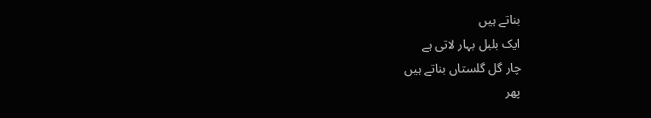بناتے ہیں
ایک بلبل بہار لاتی ہے
چار گل گلستاں بناتے ہیں
پھر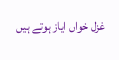غزل خواں ایاز ہوتے ہیں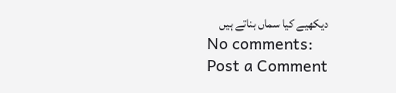دیکھیے کیا سماں بناتے ہیں
No comments:
Post a Comment